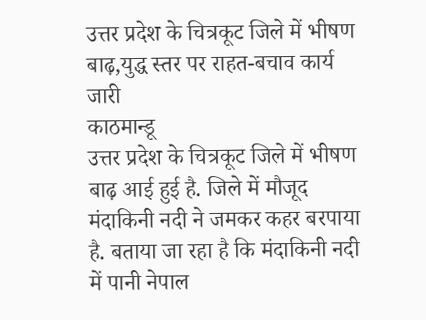उत्तर प्रदेश के चित्रकूट जिले में भीषण बाढ़,युद्ध स्तर पर राहत-बचाव कार्य जारी
काठमान्डू
उत्तर प्रदेश के चित्रकूट जिले में भीषण बाढ़ आई हुई है. जिले में मौजूद मंदाकिनी नदी ने जमकर कहर बरपाया है. बताया जा रहा है कि मंदाकिनी नदी में पानी नेपाल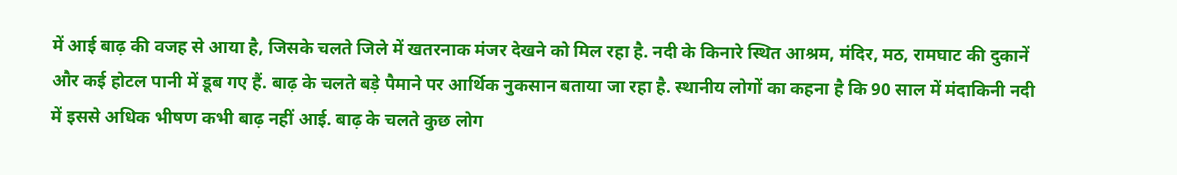में आई बाढ़ की वजह से आया है, जिसके चलते जिले में खतरनाक मंजर देखने को मिल रहा है. नदी के किनारे स्थित आश्रम, मंदिर, मठ, रामघाट की दुकानें और कई होटल पानी में डूब गए हैं. बाढ़ के चलते बड़े पैमाने पर आर्थिक नुकसान बताया जा रहा है. स्थानीय लोगों का कहना है कि 90 साल में मंदाकिनी नदी में इससे अधिक भीषण कभी बाढ़ नहीं आई. बाढ़ के चलते कुछ लोग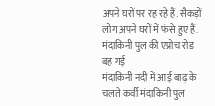अपने घरों पर रह रहे हैं. सैकड़ों लोग अपने घरों में फंसे हुए हैं.
मंदाकिनी पुल की एप्रोच रोड बह गई
मंदाकिनी नदी में आई बाढ़ के चलते कर्वी मंदाकिनी पुल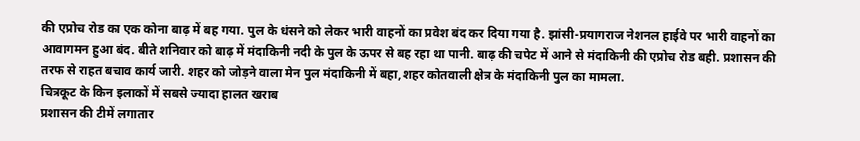की एप्रोच रोड का एक कोना बाढ़ में बह गया. पुल के धंसने को लेकर भारी वाहनों का प्रवेश बंद कर दिया गया है. झांसी-प्रयागराज नेशनल हाईवे पर भारी वाहनों का आवागमन हुआ बंद. बीते शनिवार को बाढ़ में मंदाकिनी नदी के पुल के ऊपर से बह रहा था पानी. बाढ़ की चपेट में आने से मंदाकिनी की एप्रोच रोड बही. प्रशासन की तरफ से राहत बचाव कार्य जारी. शहर को जोड़ने वाला मेन पुल मंदाकिनी में बहा,शहर कोतवाली क्षेत्र के मंदाकिनी पुल का मामला.
चित्रकूट के किन इलाकों में सबसे ज्यादा हालत खराब
प्रशासन की टीमें लगातार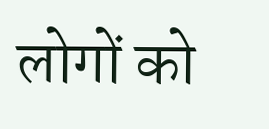लोगों को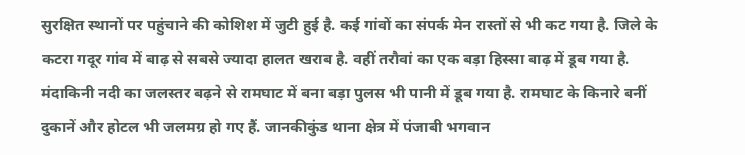सुरक्षित स्थानों पर पहुंचाने की कोशिश में जुटी हुई है. कई गांवों का संपर्क मेन रास्तों से भी कट गया है. जिले के कटरा गदूर गांव में बाढ़ से सबसे ज्यादा हालत खराब है. वहीं तरौवां का एक बड़ा हिस्सा बाढ़ में डूब गया है. मंदाकिनी नदी का जलस्तर बढ़ने से रामघाट में बना बड़ा पुलस भी पानी में डूब गया है. रामघाट के किनारे बनीं दुकानें और होटल भी जलमग्र हो गए हैं. जानकीकुंड थाना क्षेत्र में पंजाबी भगवान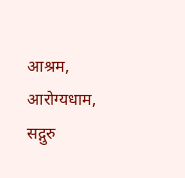आश्रम, आरोग्यधाम, सद्गुरु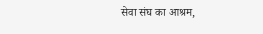सेवा संघ का आश्रम,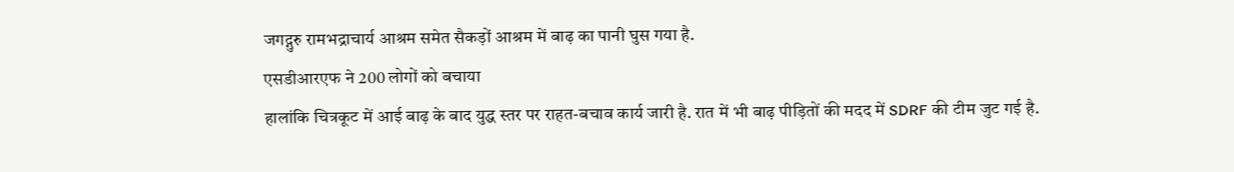जगद्गुरु रामभद्राचार्य आश्रम समेत सैकड़ों आश्रम में बाढ़ का पानी घुस गया है.
एसडीआरएफ ने 200 लोगों को बचाया
हालांकि चित्रकूट में आई बाढ़ के बाद युद्ध स्तर पर राहत-बचाव कार्य जारी है. रात में भी बाढ़ पीड़ितों की मदद में SDRF की टीम जुट गई है.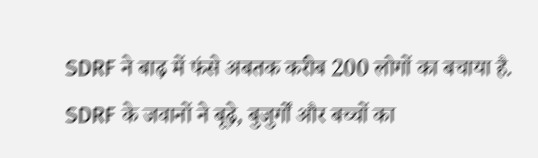SDRF ने बाढ़ में फंसे अबतक करीब 200 लोगों का बचाया है. SDRF के जवानों ने बूढ़े, बुजुर्गों और बच्चों का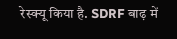रेस्क्यू किया है. SDRF बाढ़ में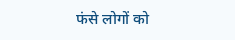फंसे लोगों को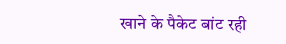खाने के पैकेट बांट रही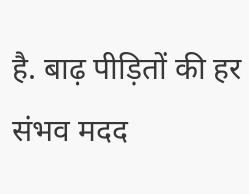है. बाढ़ पीड़ितों की हर संभव मदद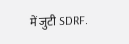में जुटी SDRF.